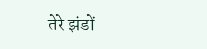तेरे झंडों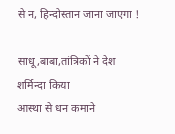से न, हिन्दोस्तान जाना जाएगा !

साधू,बाबा,तांत्रिकों ने देश शर्मिन्दा किया
आस्था से धन कमाने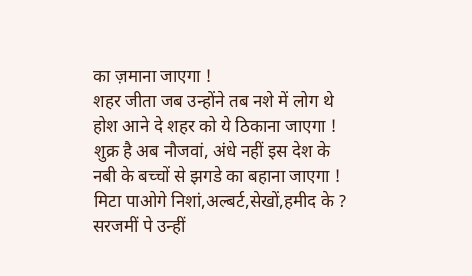का ज़माना जाएगा !
शहर जीता जब उन्होंने तब नशे में लोग थे
होश आने दे शहर को ये ठिकाना जाएगा !
शुक्र है अब नौजवां, अंधे नहीं इस देश के
नबी के बच्चों से झगडे का बहाना जाएगा !
मिटा पाओगे निशां,अल्बर्ट,सेखों,हमीद के ?
सरजमीं पे उन्हीं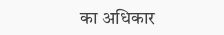का अधिकार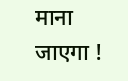माना जाएगा !